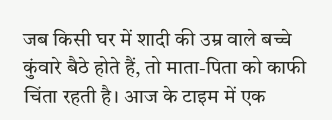जब किसी घर में शादी की उम्र वाले बच्चे कुंवारे बैठे होते हैं, तो माता-पिता को काफी चिंता रहती है। आज के टाइम में एक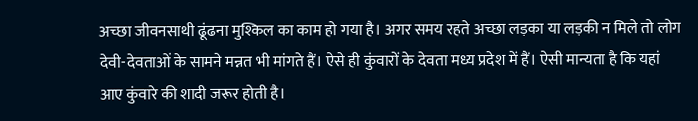अच्छा जीवनसाथी ढूंढना मुश्किल का काम हो गया है। अगर समय रहते अच्छा लड़का या लड़की न मिले तो लोग देवी-देवताओं के सामने मन्नत भी मांगते हैं। ऐसे ही कुंवारों के देवता मध्य प्रदेश में हैं। ऐसी मान्यता है कि यहां आए कुंवारे की शादी जरूर होती है।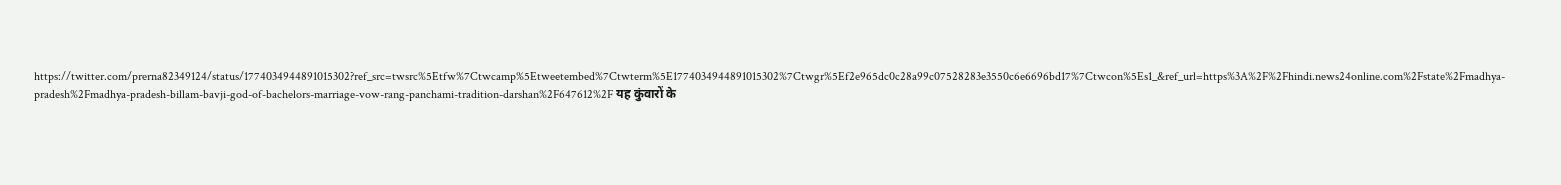https://twitter.com/prerna82349124/status/1774034944891015302?ref_src=twsrc%5Etfw%7Ctwcamp%5Etweetembed%7Ctwterm%5E1774034944891015302%7Ctwgr%5Ef2e965dc0c28a99c07528283e3550c6e6696bd17%7Ctwcon%5Es1_&ref_url=https%3A%2F%2Fhindi.news24online.com%2Fstate%2Fmadhya-pradesh%2Fmadhya-pradesh-billam-bavji-god-of-bachelors-marriage-vow-rang-panchami-tradition-darshan%2F647612%2F यह कुंवारों के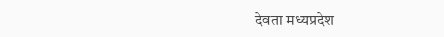देवता मध्यप्रदेश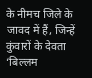के नीमच जिले के जावद में हैं, जिन्हें कुंवारों के देवता ‘बिल्लम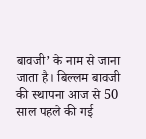बावजी’ के नाम से जाना जाता है। बिल्लम बावजी की स्थापना आज से 50 साल पहले की गई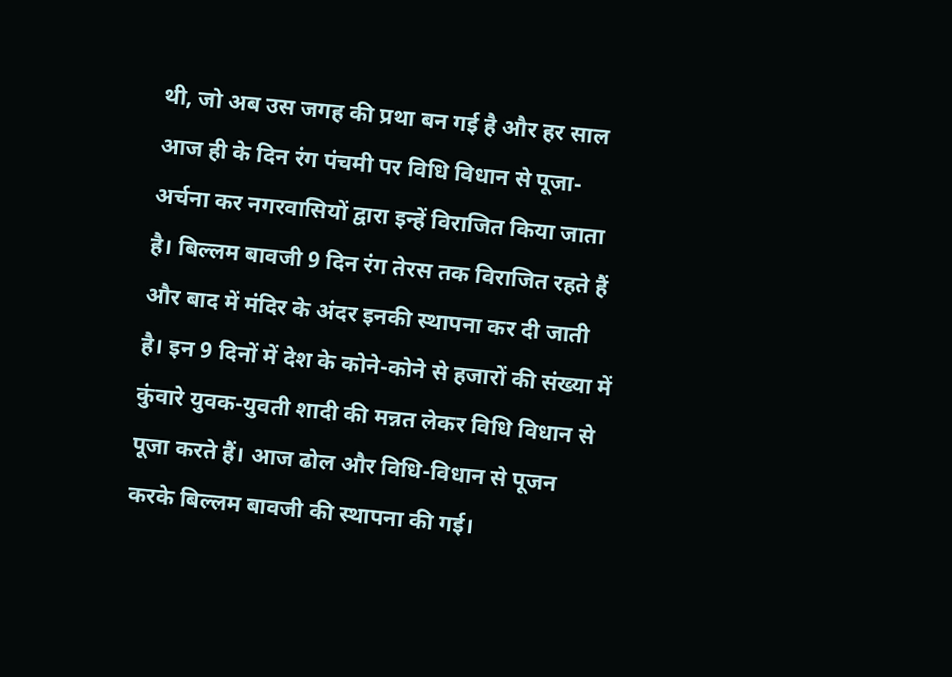थी, जो अब उस जगह की प्रथा बन गई है और हर साल आज ही के दिन रंग पंचमी पर विधि विधान से पूजा-अर्चना कर नगरवासियों द्वारा इन्हें विराजित किया जाता है। बिल्लम बावजी 9 दिन रंग तेरस तक विराजित रहते हैं और बाद में मंदिर के अंदर इनकी स्थापना कर दी जाती है। इन 9 दिनों में देश के कोने-कोने से हजारों की संख्या में कुंवारे युवक-युवती शादी की मन्नत लेकर विधि विधान से पूजा करते हैं। आज ढोल और विधि-विधान से पूजन करके बिल्लम बावजी की स्थापना की गई।